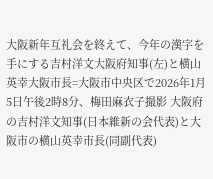大阪新年互礼会を終えて、今年の漢字を手にする吉村洋文大阪府知事(左)と横山英幸大阪市長=大阪市中央区で2026年1月5日午後2時8分、梅田麻衣子撮影 大阪府の吉村洋文知事(日本維新の会代表)と大阪市の横山英幸市長(同副代表)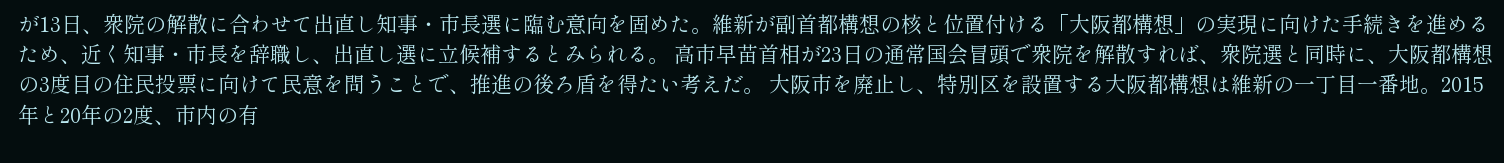が13日、衆院の解散に合わせて出直し知事・市長選に臨む意向を固めた。維新が副首都構想の核と位置付ける「大阪都構想」の実現に向けた手続きを進めるため、近く知事・市長を辞職し、出直し選に立候補するとみられる。 高市早苗首相が23日の通常国会冒頭で衆院を解散すれば、衆院選と同時に、大阪都構想の3度目の住民投票に向けて民意を問うことで、推進の後ろ盾を得たい考えだ。 大阪市を廃止し、特別区を設置する大阪都構想は維新の一丁目一番地。2015年と20年の2度、市内の有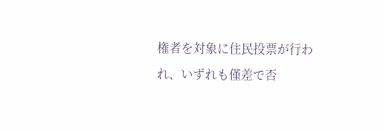権者を対象に住民投票が行われ、いずれも僅差で否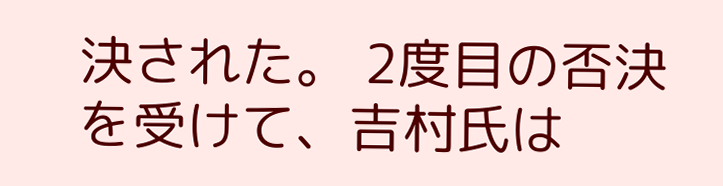決された。 2度目の否決を受けて、吉村氏は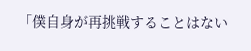「僕自身が再挑戦することはない